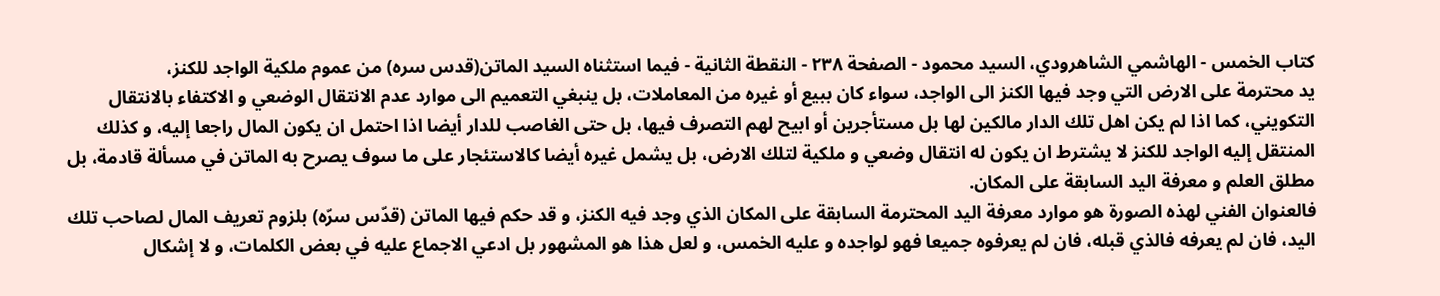كتاب الخمس - الهاشمي الشاهرودي، السيد محمود - الصفحة ٢٣٨ - النقطة الثانية - فيما استثناه السيد الماتن(قدس سره) من عموم ملكية الواجد للكنز،
يد محترمة على الارض التي وجد فيها الكنز الى الواجد، سواء كان ببيع أو غيره من المعاملات، بل ينبغي التعميم الى موارد عدم الانتقال الوضعي و الاكتفاء بالانتقال التكويني، كما اذا لم يكن اهل تلك الدار مالكين لها بل مستأجرين أو ابيح لهم التصرف فيها، بل حتى الغاصب للدار أيضا اذا احتمل ان يكون المال راجعا إليه، و كذلك المنتقل إليه الواجد للكنز لا يشترط ان يكون له انتقال وضعي و ملكية لتلك الارض، بل يشمل غيره أيضا كالاستئجار على ما سوف يصرح به الماتن في مسألة قادمة، بل مطلق العلم و معرفة اليد السابقة على المكان.
فالعنوان الفني لهذه الصورة هو موارد معرفة اليد المحترمة السابقة على المكان الذي وجد فيه الكنز، و قد حكم فيها الماتن (قدّس سرّه) بلزوم تعريف المال لصاحب تلك اليد، فان لم يعرفه فالذي قبله، فان لم يعرفوه جميعا فهو لواجده و عليه الخمس، و لعل هذا هو المشهور بل ادعي الاجماع عليه في بعض الكلمات، و لا إشكال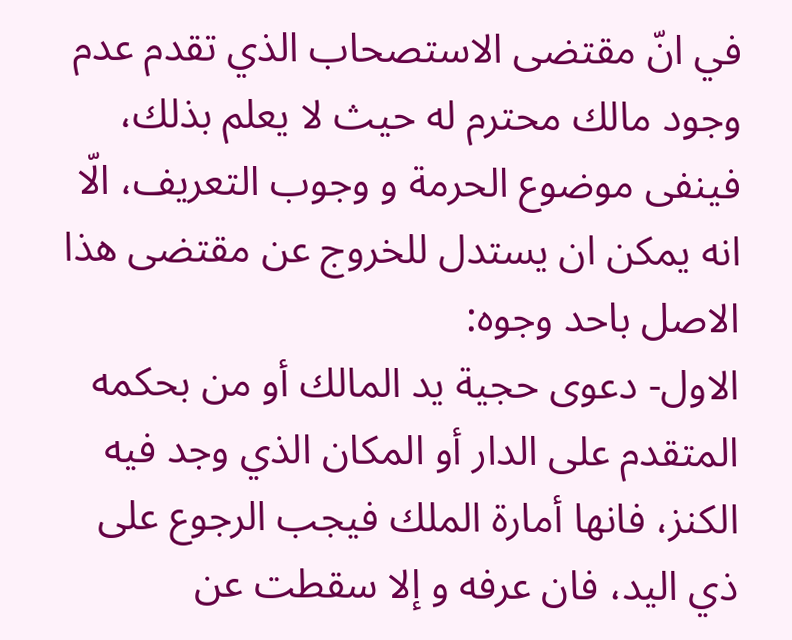في انّ مقتضى الاستصحاب الذي تقدم عدم وجود مالك محترم له حيث لا يعلم بذلك، فينفى موضوع الحرمة و وجوب التعريف، الّا انه يمكن ان يستدل للخروج عن مقتضى هذا الاصل باحد وجوه:
الاول- دعوى حجية يد المالك أو من بحكمه المتقدم على الدار أو المكان الذي وجد فيه الكنز، فانها أمارة الملك فيجب الرجوع على ذي اليد، فان عرفه و إلا سقطت عن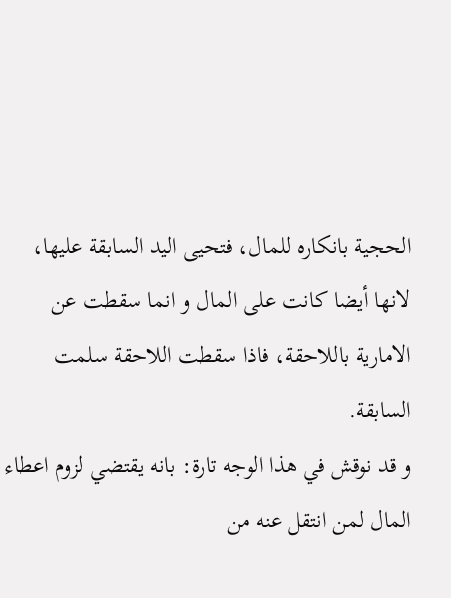الحجية بانكاره للمال، فتحيى اليد السابقة عليها، لانها أيضا كانت على المال و انما سقطت عن الامارية باللاحقة، فاذا سقطت اللاحقة سلمت السابقة.
و قد نوقش في هذا الوجه تارة: بانه يقتضي لزوم اعطاء المال لمن انتقل عنه من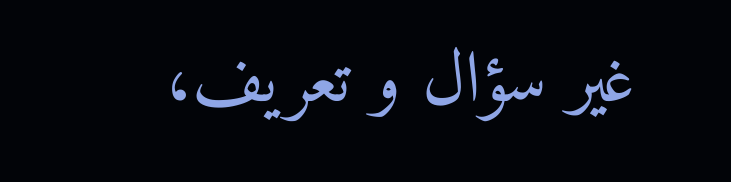غير سؤال و تعريف،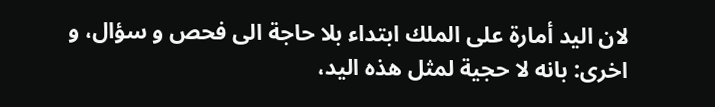لان اليد أمارة على الملك ابتداء بلا حاجة الى فحص و سؤال، و اخرى: بانه لا حجية لمثل هذه اليد،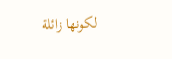لكونها زائلة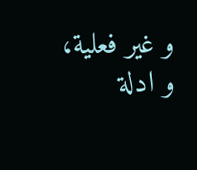و غير فعلية، و ادلة